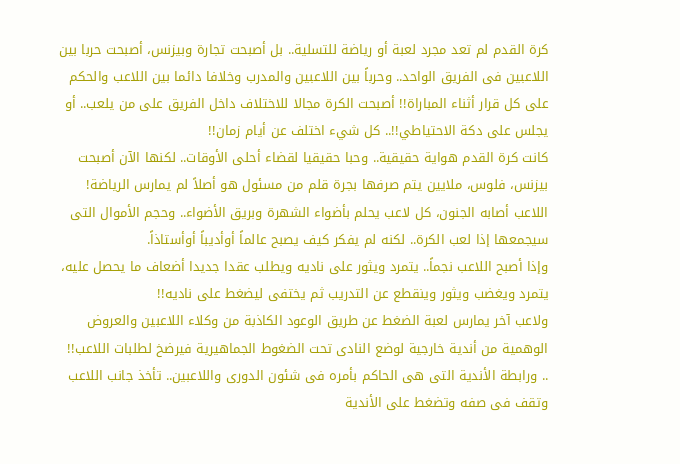كرة القدم لم تعد مجرد لعبة أو رياضة للتسلية.. بل أصبحت تجارة وبيزنس، أصبحت حربا بين اللاعبين فى الفريق الواحد.. وحرباً بين اللاعبين والمدرب وخلافا دائما بين اللاعب والحكم على كل قرار أثناء المباراة!! أصبحت الكرة مجالا للاختلاف داخل الفريق على من يلعب.. أو يجلس على دكة الاحتياطي!!.. كل شيء اختلف عن أيام زمان!!
كانت كرة القدم هواية حقيقية.. وحبا حقيقيا لقضاء أحلى الأوقات.. لكنها الآن أصبحت بيزنس، فلوس، ملايين يتم صرفها بجرة قلم من مسئول هو أصلاً لم يمارس الرياضة!
اللاعب أصابه الجنون، كل لاعب يحلم بأضواء الشهرة وبريق الأضواء.. وحجم الأموال التى سيجمعها إذا لعب الكرة.. لكنه لم يفكر كيف يصبح عالماً أوأديباً أوأستاذاً.
وإذا أصبح اللاعب نجماً.. يتمرد ويثور على ناديه ويطلب عقدا جديدا أضعاف ما يحصل عليه، يتمرد ويغضب ويثور وينقطع عن التدريب ثم يختفى ليضغط على ناديه!!
ولاعب آخر يمارس لعبة الضغط عن طريق الوعود الكاذبة من وكلاء اللاعبين والعروض الوهمية من أندية خارجية لوضع النادى تحت الضغوط الجماهيرية فيرضخ لطلبات اللاعب!!
.. ورابطة الأندية التى هى الحاكم بأمره فى شئون الدورى واللاعبين.. تأخذ جانب اللاعب وتقف فى صفه وتضغط على الأندية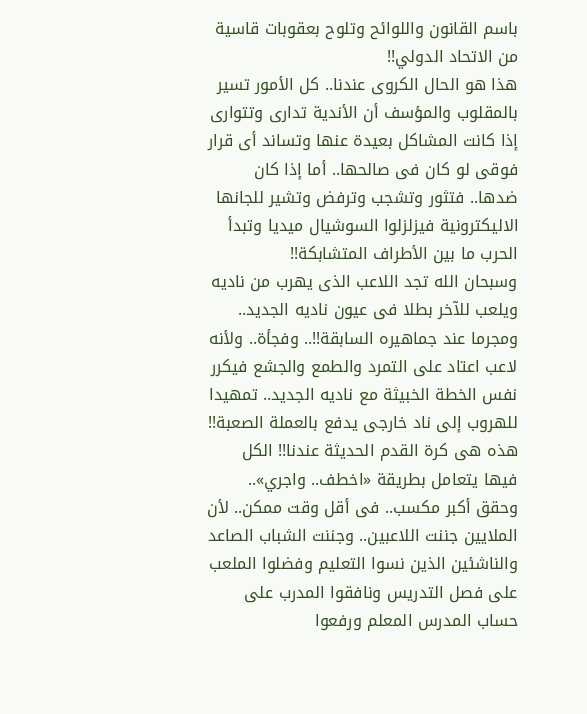باسم القانون واللوائح وتلوح بعقوبات قاسية من الاتحاد الدولي!!
هذا هو الحال الكروى عندنا.. كل الأمور تسير بالمقلوب والمؤسف أن الأندية تدارى وتتوارى إذا كانت المشاكل بعيدة عنها وتساند أى قرار فوقى لو كان فى صالحها.. أما إذا كان ضدها.. فتثور وتشجب وترفض وتشير للجانها الاليكترونية فيزلزلوا السوشيال ميديا وتبدأ الحرب ما بين الأطراف المتشابكة!!
وسبحان الله تجد اللاعب الذى يهرب من ناديه ويلعب للآخر بطلا فى عيون ناديه الجديد.. ومجرما عند جماهيره السابقة!!.. وفجأة.. ولأنه لاعب اعتاد على التمرد والطمع والجشع فيكرر نفس الخطة الخبيثة مع ناديه الجديد.. تمهيدا للهروب إلى ناد خارجى يدفع بالعملة الصعبة!!
هذه هى كرة القدم الحديثة عندنا!! الكل فيها يتعامل بطريقة «اخطف.. واجري».. وحقق أكبر مكسب.. فى أقل وقت ممكن.. لأن الملايين جننت اللاعبين.. وجننت الشباب الصاعد والناشئين الذين نسوا التعليم وفضلوا الملعب على فصل التدريس ونافقوا المدرب على حساب المدرس المعلم ورفعوا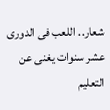شعار.. اللعب فى الدورى عشر سنوات يغنى عن التعليم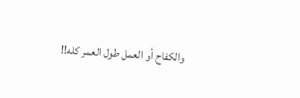والكفاح أو العمل طول العمر كله!!